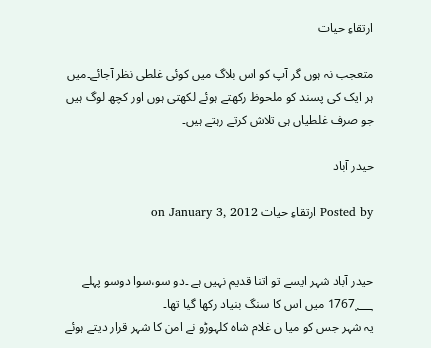ارتقاءِ حيات

متعجب نہ ہوں گر آپ کو اس بلاگ میں کوئی غلطی نظر آجائے۔میں ہر ایک کی پسند کو ملحوظ رکھتے ہوئے لکھتی ہوں اور کچھ لوگ ہیں جو صرف غلطیاں ہی تلاش کرتے رہتے ہیں۔

حیدر آباد

Posted by ارتقاءِ حيات on January 3, 2012


حیدر آباد شہر ایسے تو اتنا قدیم نہیں ہے ۔دو سو،سوا دوسو پہلے 1767؁ میں اس کا سنگ بنیاد رکھا گیا تھا۔
یہ شہر جس کو میا ں غلام شاہ کلہوڑو نے امن کا شہر قرار دیتے ہوئے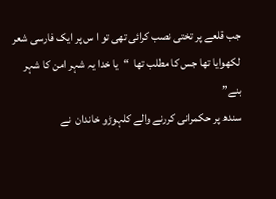جب قلعے پر تختی نصب کرائی تھی تو ا س پر ایک فارسی شعر لکھوایا تھا جس کا مطلب تھا  “یا خدا یہ شہر امن کا شہر بنے”
سندھ پر حکمرانی کررنے والے کلہوڑو خاندان  نے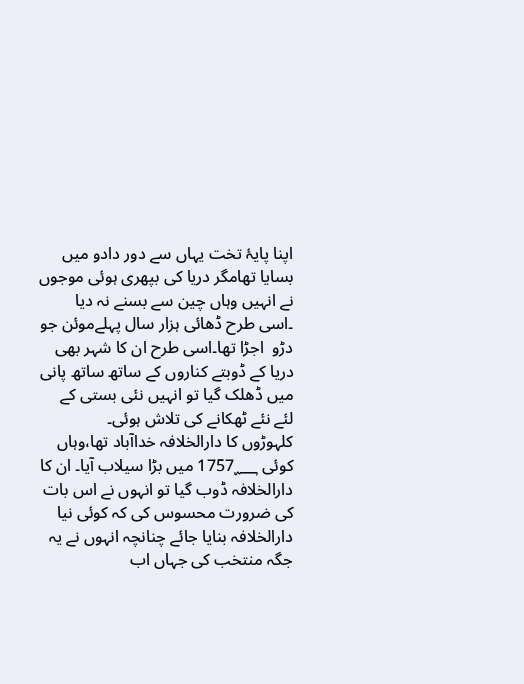اپنا پایۂ تخت یہاں سے دور دادو میں بسایا تھامگر دریا کی بپھری ہوئی موجوں نے انہیں وہاں چین سے بسنے نہ دیا ۔اسی طرح ڈھائی ہزار سال پہلےموئن جو دڑو  اجڑا تھا۔اسی طرح ان کا شہر بھی دریا کے ڈوبتے کناروں کے ساتھ ساتھ پانی میں ڈھلک گیا تو انہیں نئی بستی کے لئے نئے ٹھکانے کی تلاش ہوئی۔
کلہوڑوں کا دارالخلافہ خداآباد تھا،وہاں کوئی 1757؁ میں بڑا سیلاب آیا۔ ان کا دارالخلافہ ڈوب گیا تو انہوں نے اس بات کی ضرورت محسوس کی کہ کوئی نیا دارالخلافہ بنایا جائے چنانچہ انہوں نے یہ جگہ منتخب کی جہاں اب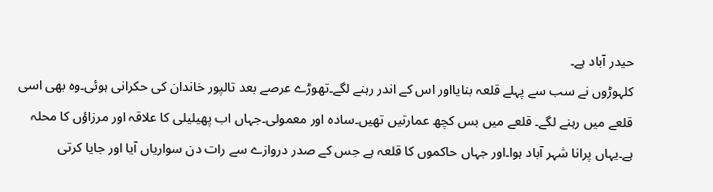حیدر آباد ہے۔
کلہوڑوں نے سب سے پہلے قلعہ بنایااور اس کے اندر رہنے لگے۔تھوڑے عرصے بعد تالپور خاندان کی حکرانی ہوئی۔وہ بھی اسی قلعے میں رہنے لگے۔ قلعے میں بس کچھ عمارتیں تھیں۔سادہ اور معمولی۔جہاں اب پھیلیلی کا علاقہ اور مرزاؤں کا محلہ ہے۔یہاں پرانا شہر آباد ہوا۔اور جہاں حاکموں کا قلعہ ہے جس کے صدر دروازے سے رات دن سواریاں آیا اور جایا کرتی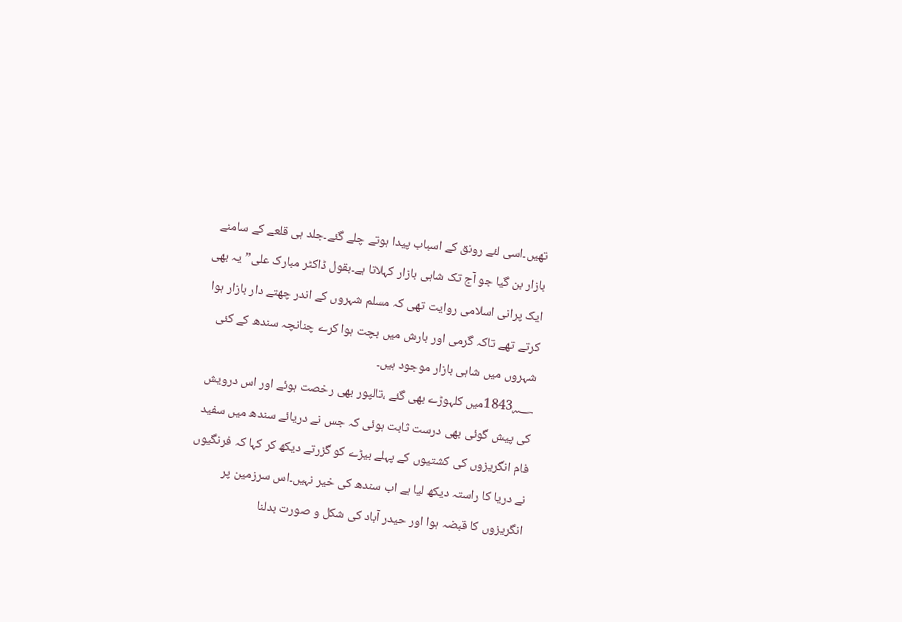تھیں۔اسی لئے رونق کے اسباب پیدا ہوتے چلے گئے۔جلد ہی قلعے کے سامنے بازار بن گیا جو آج تک شاہی بازار کہلاتا ہے۔بقول ڈاکٹر مبارک علی”یہ بھی ایک پرانی اسلامی روایت تھی کہ مسلم شہروں کے اندر چھتے دار بازار ہوا کرتے تھے تاکہ گرمی اور بارش میں بچت ہوا کرے چنانچہ سندھ کے کئی شہروں میں شاہی بازار موجود ہیں۔
1843؁میں کلہوڑے بھی گئے ،تالپور بھی رخصت ہوئے اور اس درویش کی پیش گوئی بھی درست ثابت ہوئی کہ جس نے دریائے سندھ میں سفید فام انگریزوں کی کشتیوں کے پہلے بیڑے کو گزرتے دیکھ کر کہا کہ فرنگیوں نے دریا کا راستہ دیکھ لیا ہے اب سندھ کی خیر نہیں۔اس سرزمین پر انگریزوں کا قبضہ ہوا اور حیدر آباد کی شکل و صورت بدلنا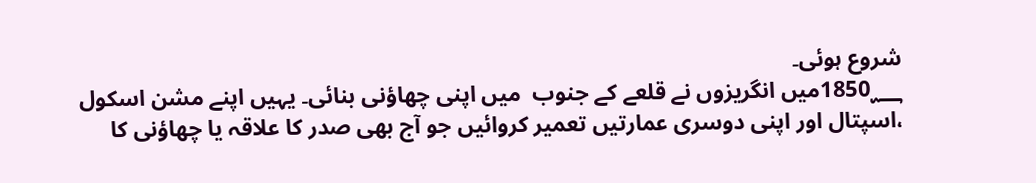شروع ہوئی۔
1850؁میں انگریزوں نے قلعے کے جنوب  میں اپنی چھاؤنی بنائی۔ یہیں اپنے مشن اسکول ،اسپتال اور اپنی دوسری عمارتیں تعمیر کروائیں جو آج بھی صدر کا علاقہ یا چھاؤنی کا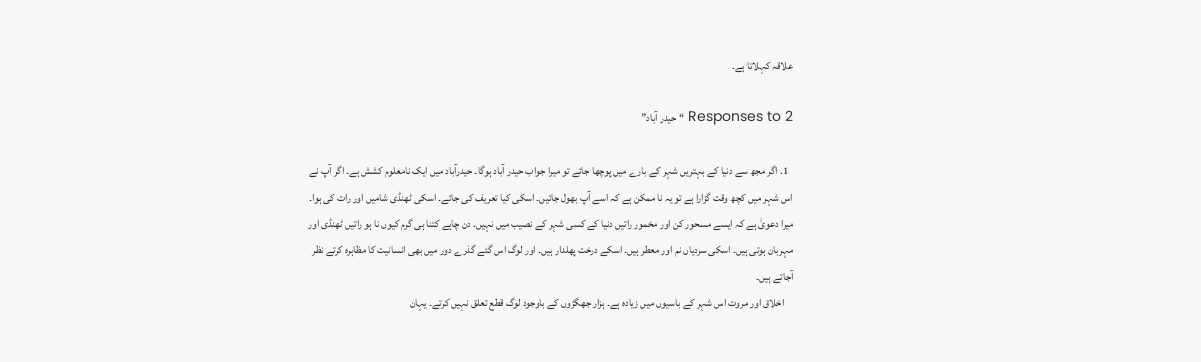علاقہ کہلاتا ہے۔

2 Responses to “حیدر آباد”

  1. اگر مجھ سے دنیا کے بہتریں شہر کے بارے میں پوچھا جائے تو میرا جواب حیدر آباد ہوگا۔ حیدرآباد میں ایک نامعلوم کشش ہے۔ اگر آپ نے اس شہر میں کچھ وقت گزارا ہے تو یہ نا ممکن ہے کہ اسے آپ بھول جائیں۔ اسکی کیا تعریف کی جائے۔ اسکی ٹھنڈی شامیں اور رات کی ہوا۔ میرا دعویٰ ہے کہ ایسے مسحور کن اور مخمور راتیں دنیا کے کسی شہر کے نصیب میں نہیں۔ دن چاہے کتنا ہی گرم کیوں نا ہو راتیں ٹھنڈی اور مہربان ہوتی ہیں۔ اسکی سردیاں نم اور معطر ہیں۔ اسکے درخت پھلدار ہیں۔ اور لوگ اس گئے گذرے دور میں بھی انسانیت کا مظاہرہ کرتے نظر آجاتے ہیں۔
    اخلاق اور مروت اس شہر کے باسیوں میں زیادہ ہے۔ ہزار جھگڑوں کے باوجود لوگ قطع تعلق نہیں کرتے۔ یہان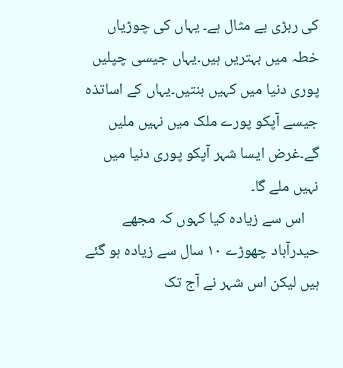کی ربڑی بے مثال ہے۔ یہاں کی چوڑیاں خطہ میں بہتریں ہیں۔یہاں جیسی چپلیں پوری دنیا میں کہیں بنتیں۔یہاں کے اساتذہ جیسے آپکو پورے ملک میں نہیں ملیں گے۔غرض ایسا شہر آپکو پوری دنیا میں نہیں ملے گا۔
    اس سے زیادہ کیا کہوں کہ مجھے حیدرآباد چھوڑے ۱۰ سال سے زیادہ ہو گئے ہیں لیکن اس شہر نے آج تک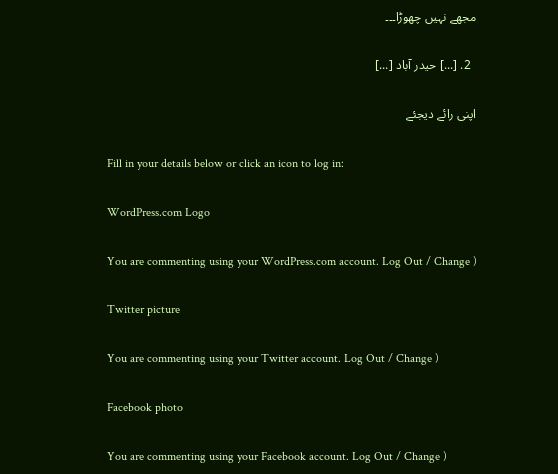مجھے نہیں چھوڑا۔۔۔

  2. [...] حیدر آباد [...]

اپنی رائے دیجئے

Fill in your details below or click an icon to log in:

WordPress.com Logo

You are commenting using your WordPress.com account. Log Out / Change )

Twitter picture

You are commenting using your Twitter account. Log Out / Change )

Facebook photo

You are commenting using your Facebook account. Log Out / Change )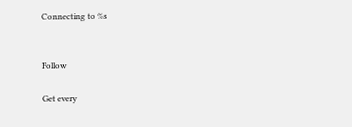Connecting to %s


Follow

Get every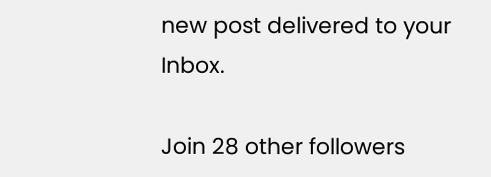new post delivered to your Inbox.

Join 28 other followers